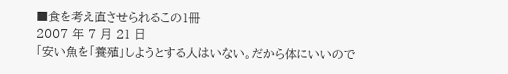■食を考え直させられるこの1冊
2007 年 7 月 21 日
「安い魚を「養殖」しようとする人はいない。だから体にいいので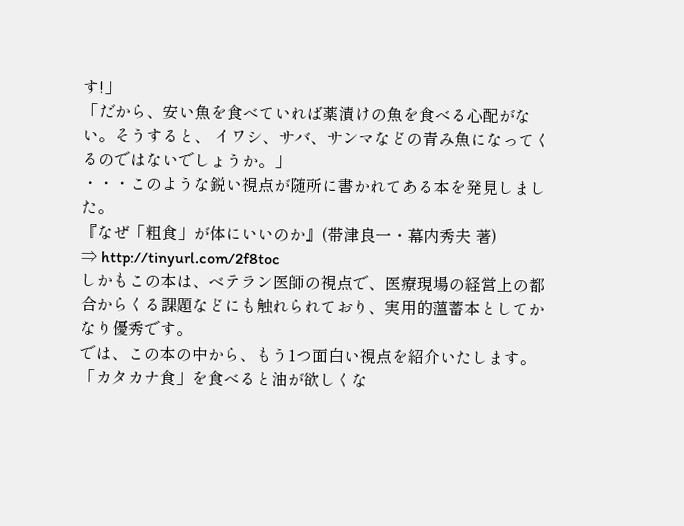す!」
「だから、安い魚を食べていれば薬漬けの魚を食べる心配がない。そうすると、 イワシ、サバ、サンマなどの青み魚になってくるのではないでしょうか。」
・・・このような鋭い視点が随所に書かれてある本を発見しました。
『なぜ「粗食」が体にいいのか』(帯津良一・幕内秀夫 著)
⇒ http://tinyurl.com/2f8toc
しかもこの本は、ベテラン医師の視点で、医療現場の経営上の都合からくる課題などにも触れられており、実用的薀蓄本としてかなり優秀です。
では、この本の中から、もう1つ面白い視点を紹介いたします。
「カタカナ食」を食べると油が欲しくな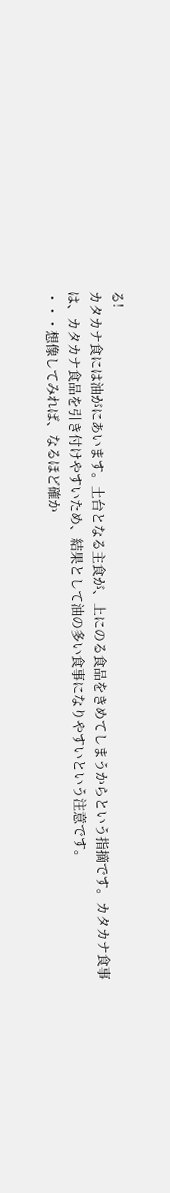る!
カタカナ食には油がにあいます。土台となる主食が、上にのる食品をきめてしまうからという指摘です。カタカナ食事は、カタカナ食品を引き付けやすいため、結果として油の多い食事になりやすいという注意です。
・・・想像してみれば、なるほど確か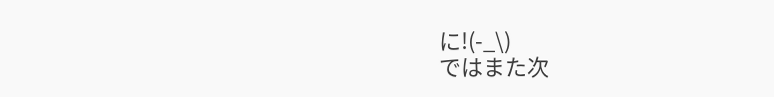に!(-_\)
ではまた次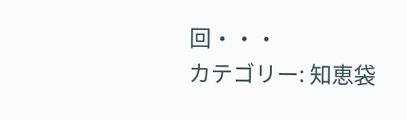回・・・
カテゴリー: 知恵袋